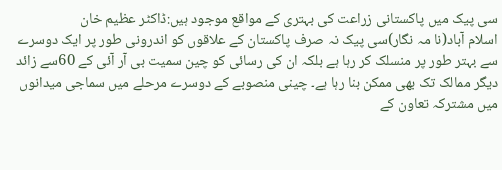سی پیک میں پاکستانی زراعت کی بہتری کے مواقع موجود ہیں:ڈاکٹر عظیم خان
اسلام آباد(نا مہ نگار)سی پیک نہ صرف پاکستان کے علاقوں کو اندرونی طور پر ایک دوسرے سے بہتر طور پر منسلک کر رہا ہے بلکہ ان کی رسائی کو چین سمیت بی آر آئی کے 60سے زائد دیگر ممالک تک بھی ممکن بنا رہا ہے۔ چینی منصوبے کے دوسرے مرحلے میں سماجی میدانوں میں مشترکہ تعاون کے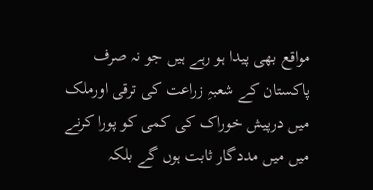مواقع بھی پیدا ہو رہے ہیں جو نہ صرف پاکستان کے شعبہِ زراعت کی ترقی اورملک میں درپیش خوراک کی کمی کو پورا کرنے میں میں مددگار ثابت ہوں گے بلکہ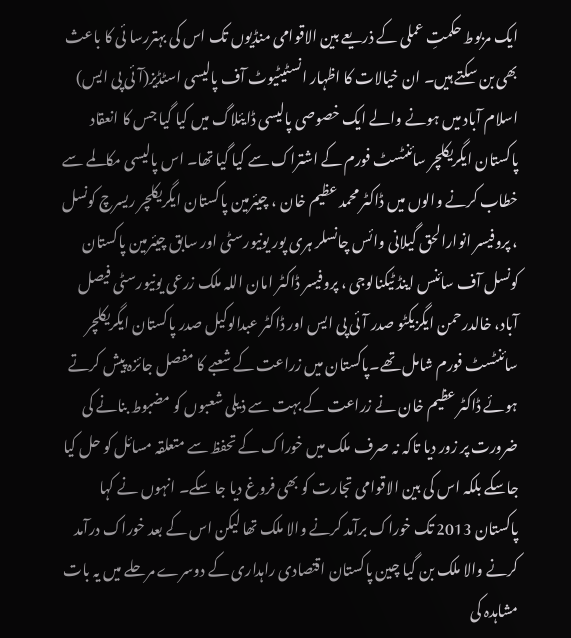ایک مربوط حکمتِ عملی کے ذریعے بین الاقوامی منڈیوں تک اس کی بہتررسا ئی کا باعث بھی بن سکتے ہیں۔ ان خیالات کا اظہار انسٹیٹیوٹ آف پالیسی اسٹڈیز(آئی پی ایس) اسلام آباد میں ہونے والے ایک خصوصی پالیسی ڈایئلاگ میں کیا گیا جس کا انعقاد پاکستان ایگریکلچر سائنٹسٹ فورم کے اشتراک سے کیا گیا تھا۔ اس پالیسی مکالمے سے خطاب کرنے والوں میں ڈاکٹر محمد عظیم خان ، چیئرمین پاکستان ایگریکلچر ریسرچ کونسل ، پروفیسر انوارالحق گیلانی وائس چانسلر ہری پور یونیورسٹی اور سابق چیئرمین پاکستان کونسل آف سائنس اینڈ ٹیکنالوجی ، پروفیسر ڈاکٹر امان اللہ ملک زرعی یونیورسٹی فیصل آباد، خالدرحمن ایگزیکٹو صدر آئی پی ایس اور ڈاکٹر عبدالوکیل صدر پاکستان ایگریکلچر سائنٹسٹ فورم شامل تھے۔پاکستان میں زراعت کے شعبے کا مفصل جائزہ پیش کرتے ہوئے ڈاکٹر عظیم خان نے زراعت کے بہت سے ذیلی شعبوں کو مضبوط بنانے کی ضرورت پر زور دیا تاکہ نہ صرف ملک میں خوراک کے تحفظ سے متعلقہ مسائل کو حل کیا جاسکے بلکہ اس کی بین الاقوامی تجارت کو بھی فروغ دیا جا سکے۔ انہوں نے کہا پاکستان 2013 تک خوراک برآمد کرنے والا ملک تھا لیکن اس کے بعد خوراک درآمد کرنے والا ملک بن گیا چین پاکستان اقتصادی راہداری کے دوسرے مرحلے میں یہ بات مشاہدہ کی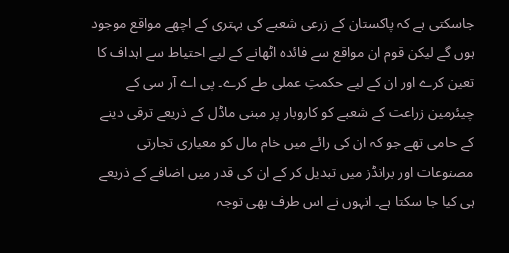جاسکتی ہے کہ پاکستان کے زرعی شعبے کی بہتری کے اچھے مواقع موجود ہوں گے لیکن قوم ان مواقع سے فائدہ اٹھانے کے لیے احتیاط سے اہداف کا تعین کرے اور ان کے لیے حکمتِ عملی طے کرے۔ پی اے آر سی کے چیئرمین زراعت کے شعبے کو کاروبار پر مبنی ماڈل کے ذریعے ترقی دینے کے حامی تھے جو کہ ان کی رائے میں خام مال کو معیاری تجارتی مصنوعات اور برانڈز میں تبدیل کر کے ان کی قدر میں اضافے کے ذریعے ہی کیا جا سکتا ہے۔ انہوں نے اس طرف بھی توجہ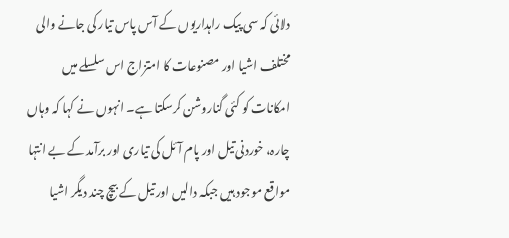دلائی کہ سی پیک راہداریوں کے آس پاس تیار کی جانے والی مختلف اشیا اور مصنوعات کا امتزاج اس سلسلے میں امکانات کو کئی گناروشن کرسکتا ہے۔ انہوں نے کہا کہ وہاں چارہ، خوردنی تیل اور پام آئل کی تیاری اور برآمد کے بے انتہا مواقع موجود ہیں جبکہ دالیں اور تیل کے بیچ چند دیگر اشیا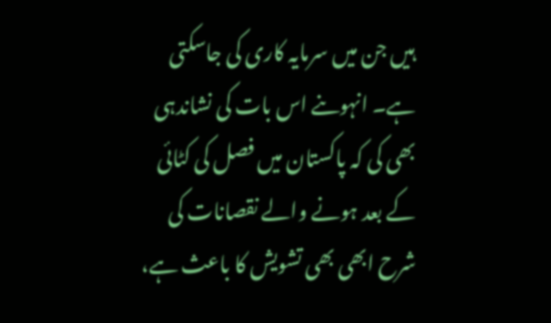ہیں جن میں سرمایہ کاری کی جاسکتی ہے۔ انہوںنے اس بات کی نشاندہی بھی کی کہ پاکستان میں فصل کی کٹائی کے بعد ہونے والے نقصانات کی شرح ابھی بھی تشویش کا باعث ہے،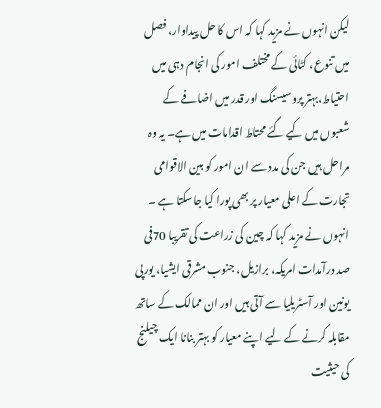لیکن انہوں نے مزید کہا کہ اس کا حل پیداوار، فصل میں تنوع، کٹائی کے مختلف امور کی انجام دہی میں احتیاط،بہتر پروسیسنگ اور قدر میں اضافے کے شعبوں میں کیے گئے محتاط اقدامات میں ہے۔ یہ وہ مراحل ہیں جن کی مدد سے ان امور کو بین الاقوامی تجارت کے اعلی معیار پر بھی پورا کیا جاسکتا ہے ۔ انہوں نے مزید کہا کہ چین کی زراعت کی تقریبا 70فی صد درآمدات امریکہ، برازیل، جنوب مشرقی ایشیا، یورپی یونین اور آسٹریلیا سے آتی ہیں اور ان ممالک کے ساتھ مقابلہ کرنے کے لیے اپنے معیار کو بہتر بنانا ایک چیلنج کی حیثیت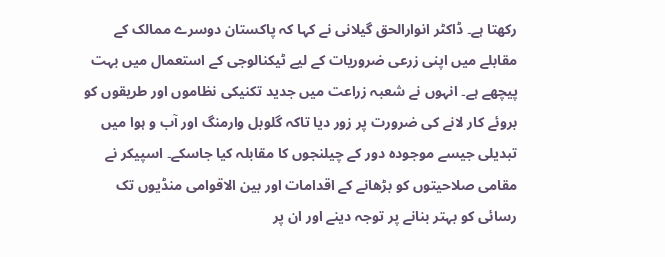رکھتا ہے۔ ڈاکٹر انوارالحق گیلانی نے کہا کہ پاکستان دوسرے ممالک کے مقابلے میں اپنی زرعی ضروریات کے لیے ٹیکنالوجی کے استعمال میں بہت پیچھے ہے۔ انہوں نے شعبہ زراعت میں جدید تکنیکی نظاموں اور طریقوں کو بروئے کار لانے کی ضرورت پر زور دیا تاکہ گلوبل وارمنگ اور آب و ہوا میں تبدیلی جیسے موجودہ دور کے چیلنجوں کا مقابلہ کیا جاسکے۔ اسپیکر نے مقامی صلاحیتوں کو بڑھانے کے اقدامات اور بین الاقوامی منڈیوں تک رسائی کو بہتر بنانے پر توجہ دینے اور ان پر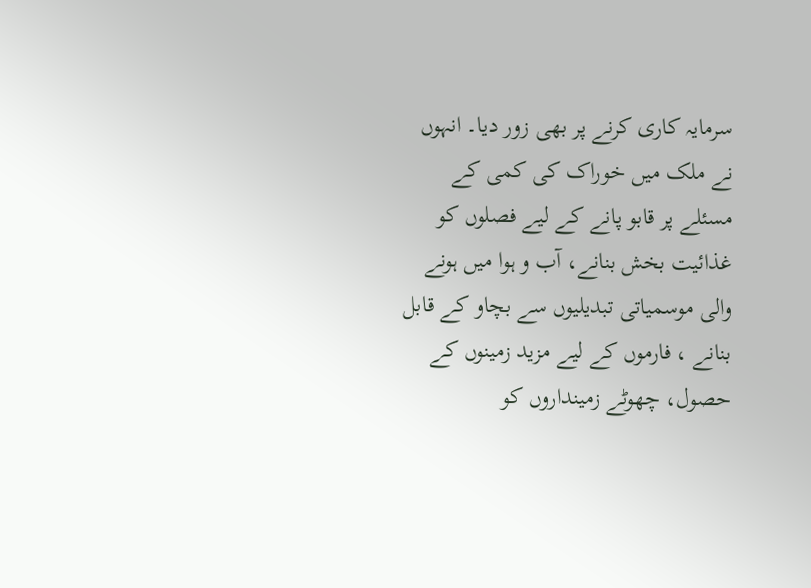سرمایہ کاری کرنے پر بھی زور دیا۔ انہوں نے ملک میں خوراک کی کمی کے مسئلے پر قابو پانے کے لیے فصلوں کو غذائیت بخش بنانے، آب و ہوا میں ہونے والی موسمیاتی تبدیلیوں سے بچاو کے قابل بنانے ، فارموں کے لیے مزید زمینوں کے حصول، چھوٹے زمینداروں کو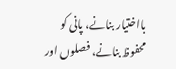بااختیار بنانے، پانی کو محفوظ بنانے، فصلوں اور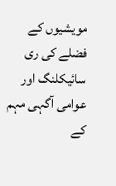مویشیوں کے فضلے کی ری سائیکلنگ اور عوامی آگہی مہم کے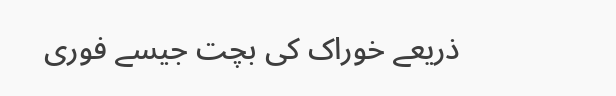ذریعے خوراک کی بچت جیسے فوری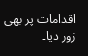اقدامات پر بھی زور دیا۔